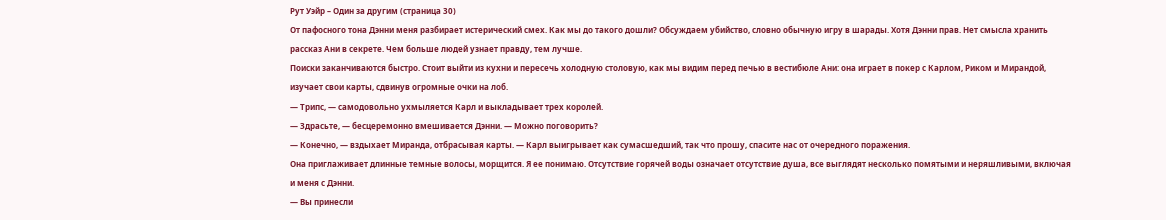Рут Уэйр – Один за другим (страница 30)
От пафосного тона Дэнни меня разбирает истерический смех. Как мы до такого дошли? Обсуждаем убийство, словно обычную игру в шарады. Хотя Дэнни прав. Нет смысла хранить рассказ Ани в секрете. Чем больше людей узнает правду, тем лучше.
Поиски заканчиваются быстро. Стоит выйти из кухни и пересечь холодную столовую, как мы видим перед печью в вестибюле Ани: она играет в покер с Карлом, Риком и Мирандой, изучает свои карты, сдвинув огромные очки на лоб.
— Трипс, — самодовольно ухмыляется Карл и выкладывает трех королей.
— Здрасьте, — бесцеремонно вмешивается Дэнни. — Можно поговорить?
— Конечно, — вздыхает Миранда, отбрасывая карты. — Карл выигрывает как сумасшедший, так что прошу, спасите нас от очередного поражения.
Она приглаживает длинные темные волосы, морщится. Я ее понимаю. Отсутствие горячей воды означает отсутствие душа, все выглядят несколько помятыми и неряшливыми, включая и меня с Дэнни.
— Вы принесли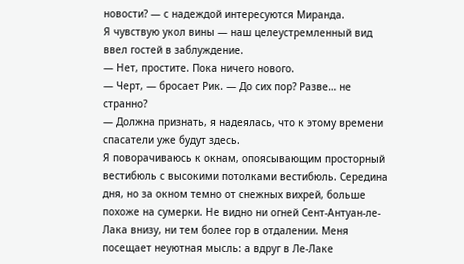новости? — с надеждой интересуются Миранда.
Я чувствую укол вины — наш целеустремленный вид ввел гостей в заблуждение.
— Нет, простите. Пока ничего нового.
— Черт, — бросает Рик. — До сих пор? Разве… не странно?
— Должна признать, я надеялась, что к этому времени спасатели уже будут здесь.
Я поворачиваюсь к окнам, опоясывающим просторный вестибюль с высокими потолками вестибюль. Середина дня, но за окном темно от снежных вихрей, больше похоже на сумерки. Не видно ни огней Сент-Антуан-ле-Лака внизу, ни тем более гор в отдалении. Меня посещает неуютная мысль: а вдруг в Ле-Лаке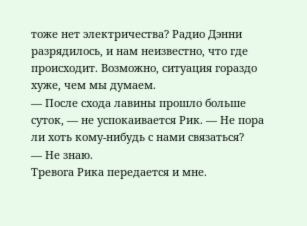тоже нет электричества? Радио Дэнни разрядилось, и нам неизвестно, что где происходит. Возможно, ситуация гораздо хуже, чем мы думаем.
— После схода лавины прошло больше суток, — не успокаивается Рик. — Не пора ли хоть кому-нибудь с нами связаться?
— Не знаю.
Тревога Рика передается и мне.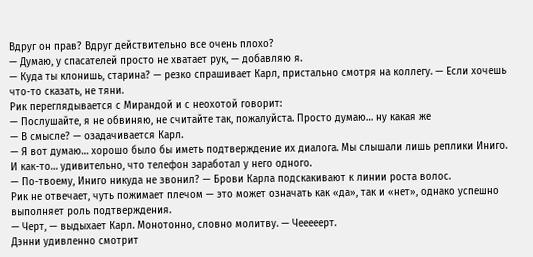Вдруг он прав? Вдруг действительно все очень плохо?
— Думаю, у спасателей просто не хватает рук, — добавляю я.
— Куда ты клонишь, старина? — резко спрашивает Карл, пристально смотря на коллегу. — Если хочешь что-то сказать, не тяни.
Рик переглядывается с Мирандой и с неохотой говорит:
— Послушайте, я не обвиняю, не считайте так, пожалуйста. Просто думаю… ну какая же
— В смысле? — озадачивается Карл.
— Я вот думаю… хорошо было бы иметь подтверждение их диалога. Мы слышали лишь реплики Иниго. И как-то… удивительно, что телефон заработал у него одного.
— По-твоему, Иниго никуда не звонил? — Брови Карла подскакивают к линии роста волос.
Рик не отвечает, чуть пожимает плечом — это может означать как «да», так и «нет», однако успешно выполняет роль подтверждения.
— Черт, — выдыхает Карл. Монотонно, словно молитву. — Чееееерт.
Дэнни удивленно смотрит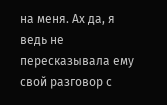на меня. Ах да, я ведь не пересказывала ему свой разговор с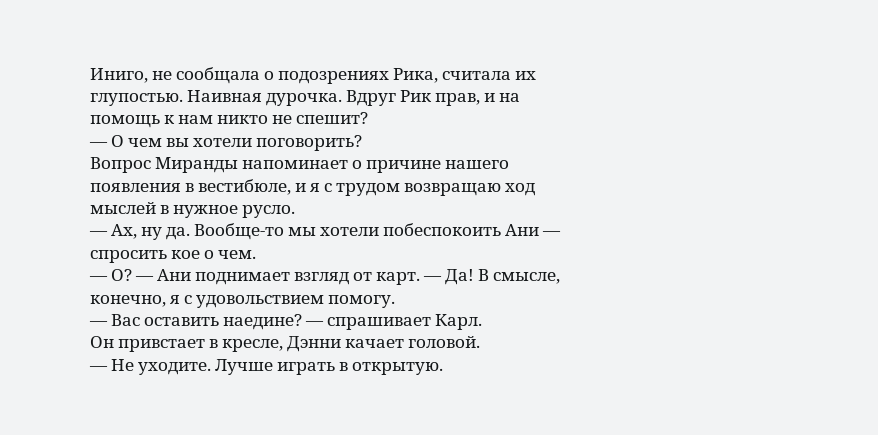Иниго, не сообщала о подозрениях Рика, считала их глупостью. Наивная дурочка. Вдруг Рик прав, и на помощь к нам никто не спешит?
— О чем вы хотели поговорить?
Вопрос Миранды напоминает о причине нашего появления в вестибюле, и я с трудом возвращаю ход мыслей в нужное русло.
— Ах, ну да. Вообще-то мы хотели побеспокоить Ани — спросить кое о чем.
— О? — Ани поднимает взгляд от карт. — Да! В смысле, конечно, я с удовольствием помогу.
— Вас оставить наедине? — спрашивает Карл.
Он привстает в кресле, Дэнни качает головой.
— Не уходите. Лучше играть в открытую.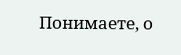Понимаете, о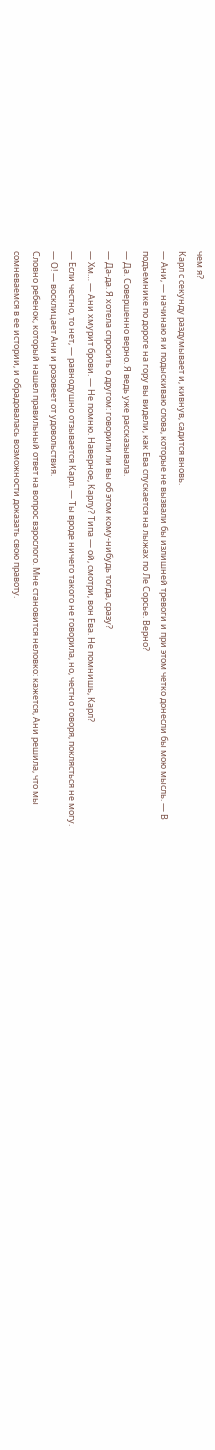чем я?
Карл с секунду раздумывает и, кивнув, садится вновь.
— Ани, — начинаю я и подыскиваю слова, которые не вызвали бы излишней тревоги и при этом четко донесли бы мою мысль. — В подъемнике по дороге на гору вы видели, как Ева спускается на лыжах по Ле Сорсье. Верно?
— Да. Совершенно верно. Я ведь уже рассказывала.
— Да-да. Я хотела спросить о другом: говорили ли вы об этом кому-нибудь тогда, сразу?
— Хм… — Ани хмурит брови. — Не помню. Наверное, Карлу? Типа — ой, смотри, вон Ева. Не помнишь, Карл?
— Если честно, то нет, — равнодушно отзывается Карл. — Ты вроде ничего такого не говорила, но, честно говоря, поклясться не могу.
— О! — восклицает Ани и розовеет от удовольствия.
Словно ребенок, который нашел правильный ответ на вопрос взрослого. Мне становится неловко: кажется, Ани решила, что мы сомневаемся в ее истории, и обрадовалась возможности доказать свою правоту.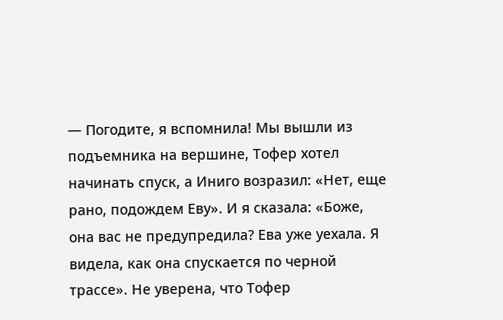— Погодите, я вспомнила! Мы вышли из подъемника на вершине, Тофер хотел начинать спуск, а Иниго возразил: «Нет, еще рано, подождем Еву». И я сказала: «Боже, она вас не предупредила? Ева уже уехала. Я видела, как она спускается по черной трассе». Не уверена, что Тофер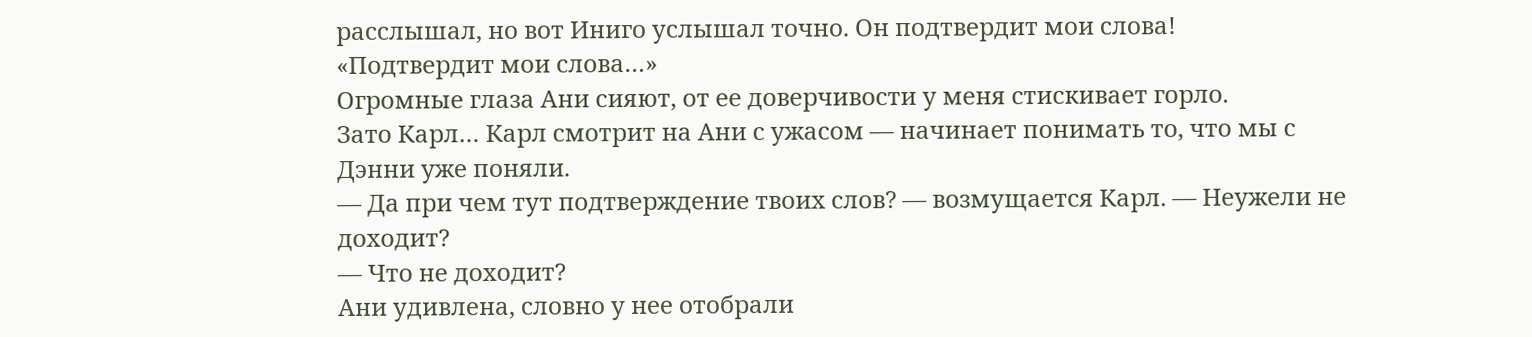расслышал, но вот Иниго услышал точно. Он подтвердит мои слова!
«Подтвердит мои слова…»
Огромные глаза Ани сияют, от ее доверчивости у меня стискивает горло.
Зато Карл… Карл смотрит на Ани с ужасом — начинает понимать то, что мы с Дэнни уже поняли.
— Да при чем тут подтверждение твоих слов? — возмущается Карл. — Неужели не доходит?
— Что не доходит?
Ани удивлена, словно у нее отобрали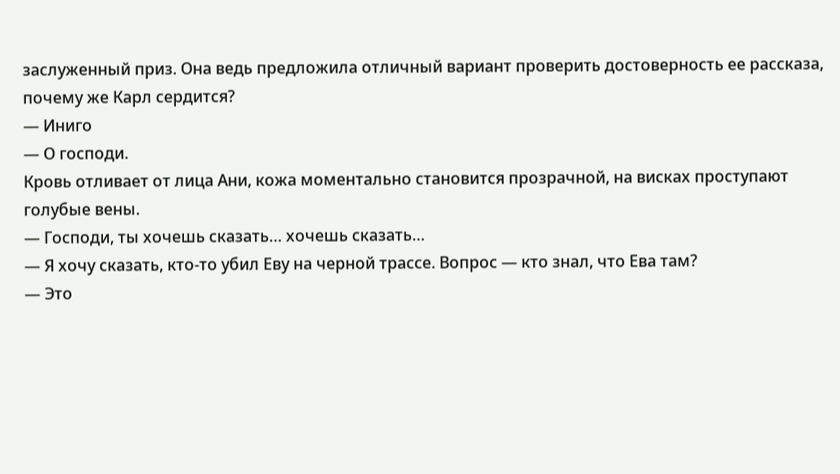заслуженный приз. Она ведь предложила отличный вариант проверить достоверность ее рассказа, почему же Карл сердится?
— Иниго
— О господи.
Кровь отливает от лица Ани, кожа моментально становится прозрачной, на висках проступают голубые вены.
— Господи, ты хочешь сказать… хочешь сказать…
— Я хочу сказать, кто-то убил Еву на черной трассе. Вопрос — кто знал, что Ева там?
— Это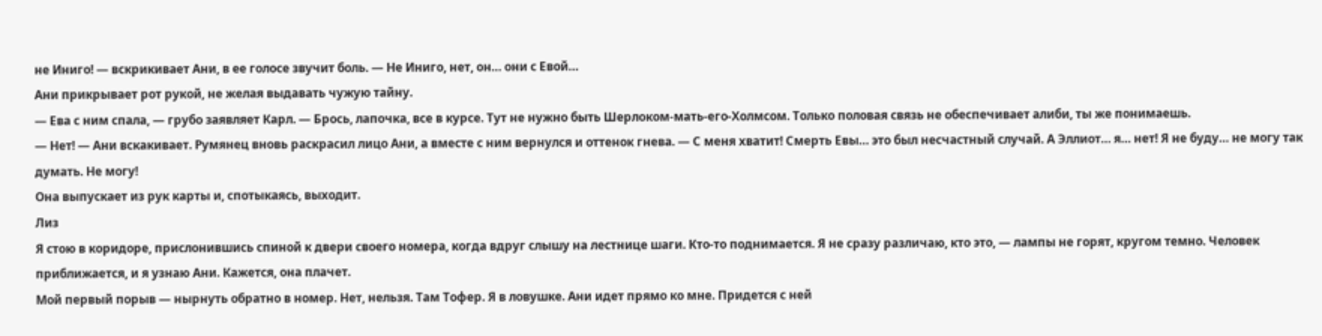не Иниго! — вскрикивает Ани, в ее голосе звучит боль. — Не Иниго, нет, он… они с Евой…
Ани прикрывает рот рукой, не желая выдавать чужую тайну.
— Ева с ним спала, — грубо заявляет Карл. — Брось, лапочка, все в курсе. Тут не нужно быть Шерлоком-мать-его-Холмсом. Только половая связь не обеспечивает алиби, ты же понимаешь.
— Нет! — Ани вскакивает. Румянец вновь раскрасил лицо Ани, а вместе с ним вернулся и оттенок гнева. — С меня хватит! Смерть Евы… это был несчастный случай. А Эллиот… я… нет! Я не буду… не могу так думать. Не могу!
Она выпускает из рук карты и, спотыкаясь, выходит.
Лиз
Я стою в коридоре, прислонившись спиной к двери своего номера, когда вдруг слышу на лестнице шаги. Кто-то поднимается. Я не сразу различаю, кто это, — лампы не горят, кругом темно. Человек приближается, и я узнаю Ани. Кажется, она плачет.
Мой первый порыв — нырнуть обратно в номер. Нет, нельзя. Там Тофер. Я в ловушке. Ани идет прямо ко мне. Придется с ней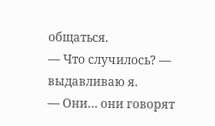общаться.
— Что случилось? — выдавливаю я.
— Они… они говорят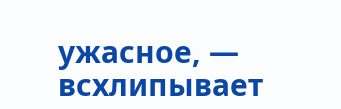ужасное, — всхлипывает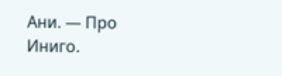Ани. — Про Иниго.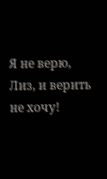Я не верю, Лиз, и верить не хочу!